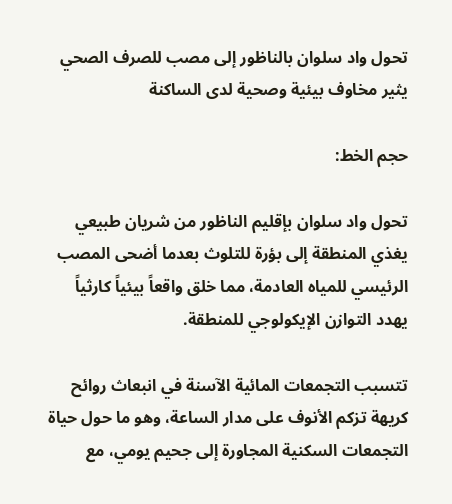تحول واد سلوان بالناظور إلى مصب للصرف الصحي يثير مخاوف بيئية وصحية لدى الساكنة

حجم الخط:

تحول واد سلوان بإقليم الناظور من شريان طبيعي يغذي المنطقة إلى بؤرة للتلوث بعدما أضحى المصب الرئيسي للمياه العادمة، مما خلق واقعاً بيئياً كارثياً يهدد التوازن الإيكولوجي للمنطقة.

تتسبب التجمعات المائية الآسنة في انبعاث روائح كريهة تزكم الأنوف على مدار الساعة، وهو ما حول حياة التجمعات السكنية المجاورة إلى جحيم يومي، مع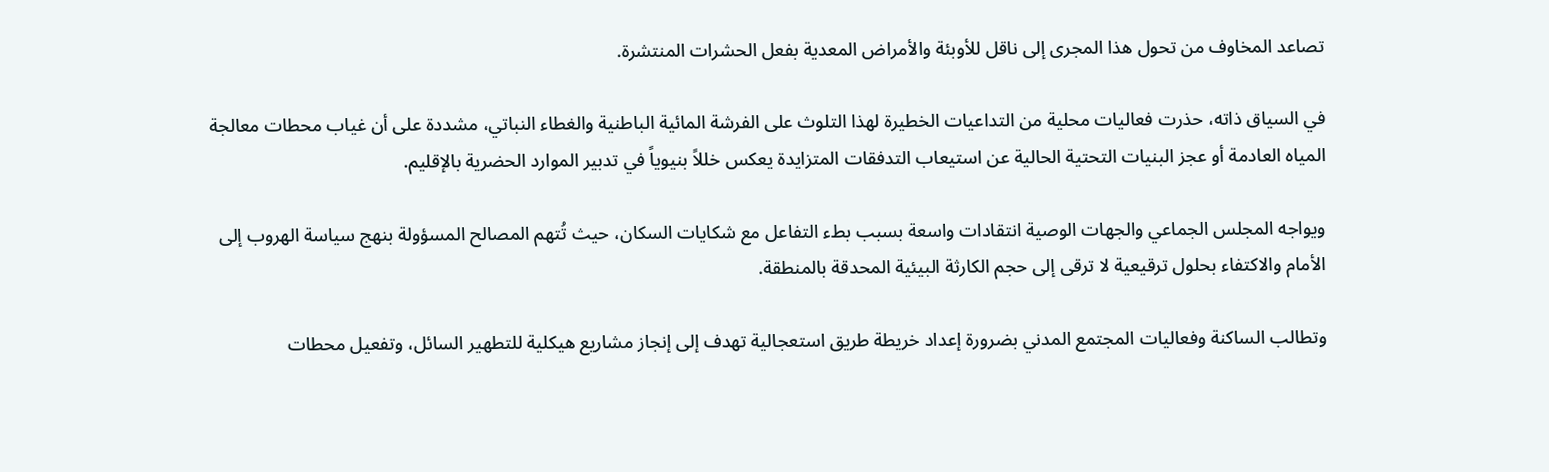تصاعد المخاوف من تحول هذا المجرى إلى ناقل للأوبئة والأمراض المعدية بفعل الحشرات المنتشرة.

في السياق ذاته، حذرت فعاليات محلية من التداعيات الخطيرة لهذا التلوث على الفرشة المائية الباطنية والغطاء النباتي، مشددة على أن غياب محطات معالجة المياه العادمة أو عجز البنيات التحتية الحالية عن استيعاب التدفقات المتزايدة يعكس خللاً بنيوياً في تدبير الموارد الحضرية بالإقليم.

ويواجه المجلس الجماعي والجهات الوصية انتقادات واسعة بسبب بطء التفاعل مع شكايات السكان، حيث تُتهم المصالح المسؤولة بنهج سياسة الهروب إلى الأمام والاكتفاء بحلول ترقيعية لا ترقى إلى حجم الكارثة البيئية المحدقة بالمنطقة.

وتطالب الساكنة وفعاليات المجتمع المدني بضرورة إعداد خريطة طريق استعجالية تهدف إلى إنجاز مشاريع هيكلية للتطهير السائل، وتفعيل محطات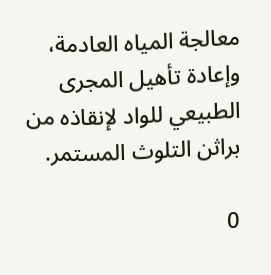معالجة المياه العادمة، وإعادة تأهيل المجرى الطبيعي للواد لإنقاذه من براثن التلوث المستمر.

0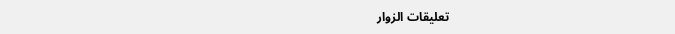تعليقات الزوار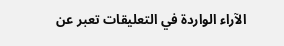الآراء الواردة في التعليقات تعبر عن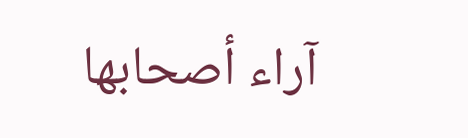آراء أصحابها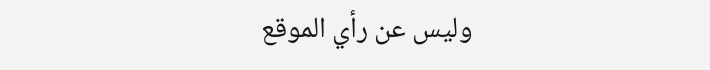وليس عن رأي الموقع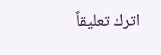اترك تعليقاً